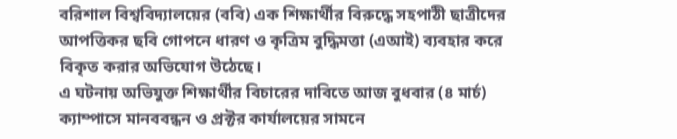বরিশাল বিশ্ববিদ্যালয়ের (ববি) এক শিক্ষার্থীর বিরুদ্ধে সহপাঠী ছাত্রীদের আপত্তিকর ছবি গোপনে ধারণ ও কৃত্রিম বুদ্ধিমত্তা (এআই) ব্যবহার করে বিকৃত করার অভিযোগ উঠেছে।
এ ঘটনায় অভিযুক্ত শিক্ষার্থীর বিচারের দাবিতে আজ বুধবার (৪ মার্চ) ক্যাম্পাসে মানববন্ধন ও প্রক্টর কার্যালয়ের সামনে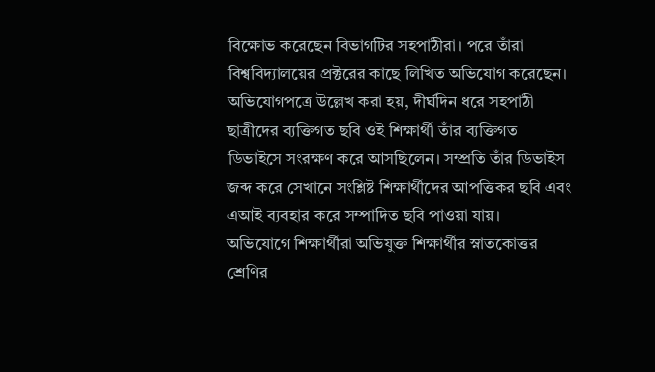বিক্ষোভ করেছেন বিভাগটির সহপাঠীরা। পরে তাঁরা বিশ্ববিদ্যালয়ের প্রক্টরের কাছে লিখিত অভিযোগ করেছেন।
অভিযোগপত্রে উল্লেখ করা হয়, দীর্ঘদিন ধরে সহপাঠী ছাত্রীদের ব্যক্তিগত ছবি ওই শিক্ষার্থী তাঁর ব্যক্তিগত ডিভাইসে সংরক্ষণ করে আসছিলেন। সম্প্রতি তাঁর ডিভাইস জব্দ করে সেখানে সংশ্লিষ্ট শিক্ষার্থীদের আপত্তিকর ছবি এবং এআই ব্যবহার করে সম্পাদিত ছবি পাওয়া যায়।
অভিযোগে শিক্ষার্থীরা অভিযুক্ত শিক্ষার্থীর স্নাতকোত্তর শ্রেণির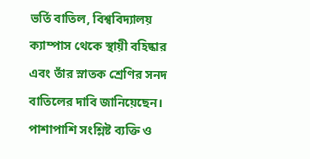ভর্তি বাতিল, বিশ্ববিদ্যালয় ক্যাম্পাস থেকে স্থায়ী বহিষ্কার এবং তাঁর স্নাতক শ্রেণির সনদ বাতিলের দাবি জানিয়েছেন। পাশাপাশি সংশ্লিষ্ট ব্যক্তি ও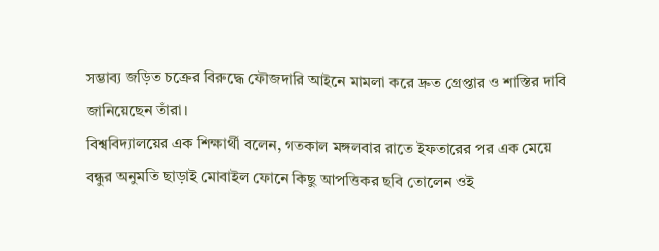সম্ভাব্য জড়িত চক্রের বিরুদ্ধে ফৌজদারি আইনে মামলা করে দ্রুত গ্রেপ্তার ও শাস্তির দাবি জানিয়েছেন তাঁরা।
বিশ্ববিদ্যালয়ের এক শিক্ষার্থী বলেন, গতকাল মঙ্গলবার রাতে ইফতারের পর এক মেয়ে বন্ধুর অনুমতি ছাড়াই মোবাইল ফোনে কিছু আপত্তিকর ছবি তোলেন ওই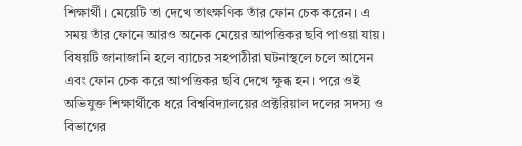শিক্ষার্থী। মেয়েটি তা দেখে তাৎক্ষণিক তাঁর ফোন চেক করেন। এ সময় তাঁর ফোনে আরও অনেক মেয়ের আপত্তিকর ছবি পাওয়া যায়। বিষয়টি জানাজানি হলে ব্যাচের সহপাঠীরা ঘটনাস্থলে চলে আসেন এবং ফোন চেক করে আপত্তিকর ছবি দেখে ক্ষুব্ধ হন। পরে ওই অভিযুক্ত শিক্ষার্থীকে ধরে বিশ্ববিদ্যালয়ের প্রক্টরিয়াল দলের সদস্য ও বিভাগের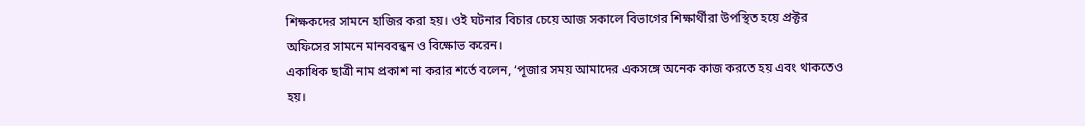শিক্ষকদের সামনে হাজির করা হয়। ওই ঘটনার বিচার চেয়ে আজ সকালে বিভাগের শিক্ষার্থীরা উপস্থিত হয়ে প্রক্টর অফিসের সামনে মানববন্ধন ও বিক্ষোভ করেন।
একাধিক ছাত্রী নাম প্রকাশ না করার শর্তে বলেন, ‘পূজার সময় আমাদের একসঙ্গে অনেক কাজ করতে হয় এবং থাকতেও হয়।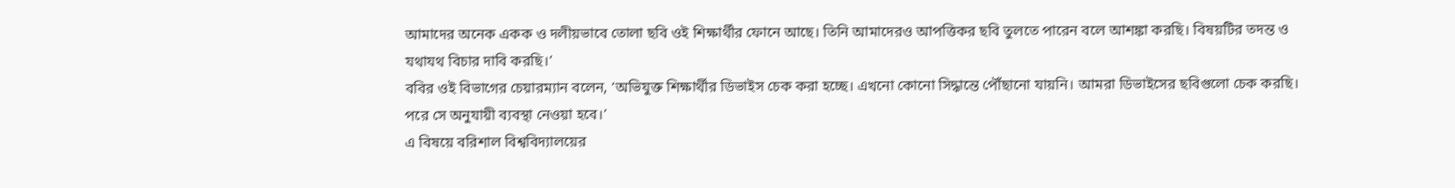আমাদের অনেক একক ও দলীয়ভাবে তোলা ছবি ওই শিক্ষার্থীর ফোনে আছে। তিনি আমাদেরও আপত্তিকর ছবি তুলতে পারেন বলে আশঙ্কা করছি। বিষয়টির তদন্ত ও যথাযথ বিচার দাবি করছি।’
ববির ওই বিভাগের চেয়ারম্যান বলেন, ‘অভিযুক্ত শিক্ষার্থীর ডিভাইস চেক করা হচ্ছে। এখনো কোনো সিদ্ধান্তে পৌঁছানো যায়নি। আমরা ডিভাইসের ছবিগুলো চেক করছি। পরে সে অনুযায়ী ব্যবস্থা নেওয়া হবে।’
এ বিষয়ে বরিশাল বিশ্ববিদ্যালয়ের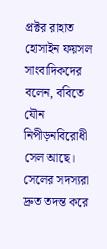প্রক্টর রাহাত হোসাইন ফয়সল সাংবাদিকদের বলেন, ববিতে যৌন নিপীড়নবিরোধী সেল আছে। সেলের সদস্যরা দ্রুত তদন্ত করে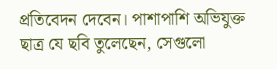প্রতিবেদন দেবেন। পাশাপাশি অভিযুক্ত ছাত্র যে ছবি তুলেছেন, সেগুলো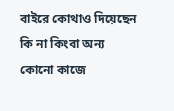বাইরে কোথাও দিয়েছেন কি না কিংবা অন্য কোনো কাজে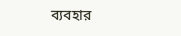ব্যবহার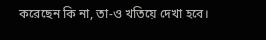করেছেন কি না, তা-ও খতিয়ে দেখা হবে।